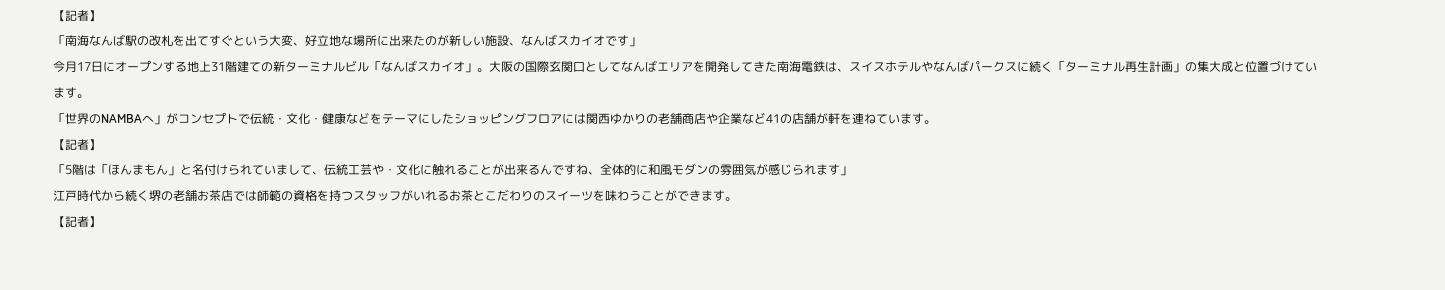【記者】
「南海なんば駅の改札を出てすぐという大変、好立地な場所に出来たのが新しい施設、なんばスカイオです」
今月17日にオープンする地上31階建ての新ターミナルビル「なんばスカイオ」。大阪の国際玄関口としてなんばエリアを開発してきた南海電鉄は、スイスホテルやなんばパークスに続く「ターミナル再生計画」の集大成と位置づけています。
「世界のNAMBAへ」がコンセプトで伝統・文化・健康などをテーマにしたショッピングフロアには関西ゆかりの老舗商店や企業など41の店舗が軒を連ねています。
【記者】
「5階は「ほんまもん」と名付けられていまして、伝統工芸や・文化に触れることが出来るんですね、全体的に和風モダンの雰囲気が感じられます」
江戸時代から続く堺の老舗お茶店では師範の資格を持つスタッフがいれるお茶とこだわりのスイーツを味わうことができます。
【記者】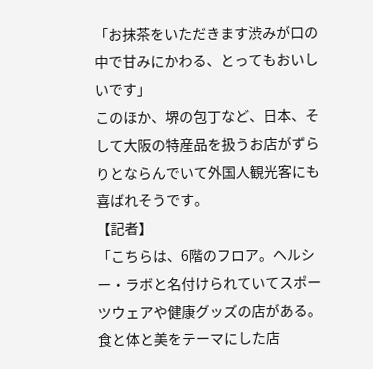「お抹茶をいただきます渋みが口の中で甘みにかわる、とってもおいしいです」
このほか、堺の包丁など、日本、そして大阪の特産品を扱うお店がずらりとならんでいて外国人観光客にも喜ばれそうです。
【記者】
「こちらは、6階のフロア。ヘルシー・ラボと名付けられていてスポーツウェアや健康グッズの店がある。
食と体と美をテーマにした店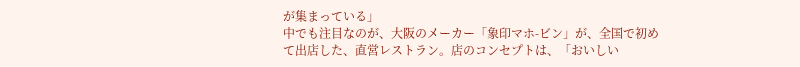が集まっている」
中でも注目なのが、大阪のメーカー「象印マホ-ビン」が、全国で初めて出店した、直営レストラン。店のコンセプトは、「おいしい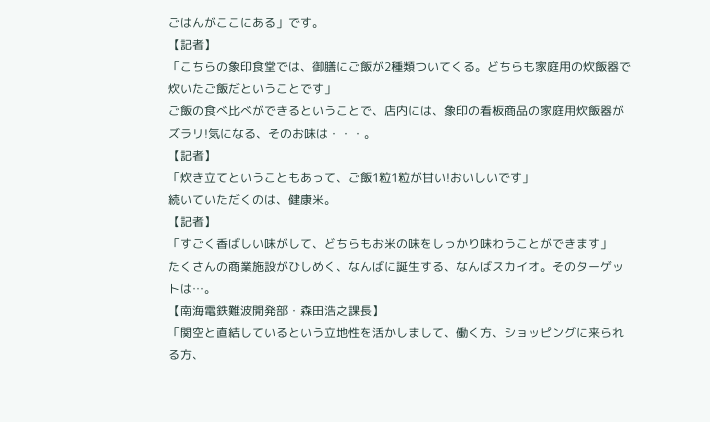ごはんがここにある」です。
【記者】
「こちらの象印食堂では、御膳にご飯が2種類ついてくる。どちらも家庭用の炊飯器で炊いたご飯だということです」
ご飯の食べ比べができるということで、店内には、象印の看板商品の家庭用炊飯器がズラリ!気になる、そのお味は・・・。
【記者】
「炊き立てということもあって、ご飯1粒1粒が甘い!おいしいです」
続いていただくのは、健康米。
【記者】
「すごく香ばしい味がして、どちらもお米の味をしっかり味わうことができます」
たくさんの商業施設がひしめく、なんばに誕生する、なんばスカイオ。そのターゲットは…。
【南海電鉄難波開発部・森田浩之課長】
「関空と直結しているという立地性を活かしまして、働く方、ショッピングに来られる方、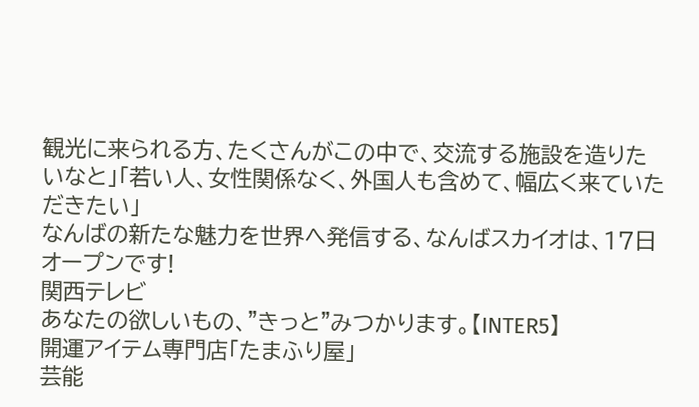観光に来られる方、たくさんがこの中で、交流する施設を造りたいなと」「若い人、女性関係なく、外国人も含めて、幅広く来ていただきたい」
なんばの新たな魅力を世界へ発信する、なんばスカイオは、17日オープンです!
関西テレビ
あなたの欲しいもの、"きっと"みつかります。【INTER5】
開運アイテム専門店「たまふり屋」
芸能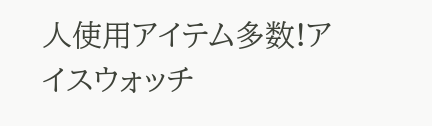人使用アイテム多数!アイスウォッチ